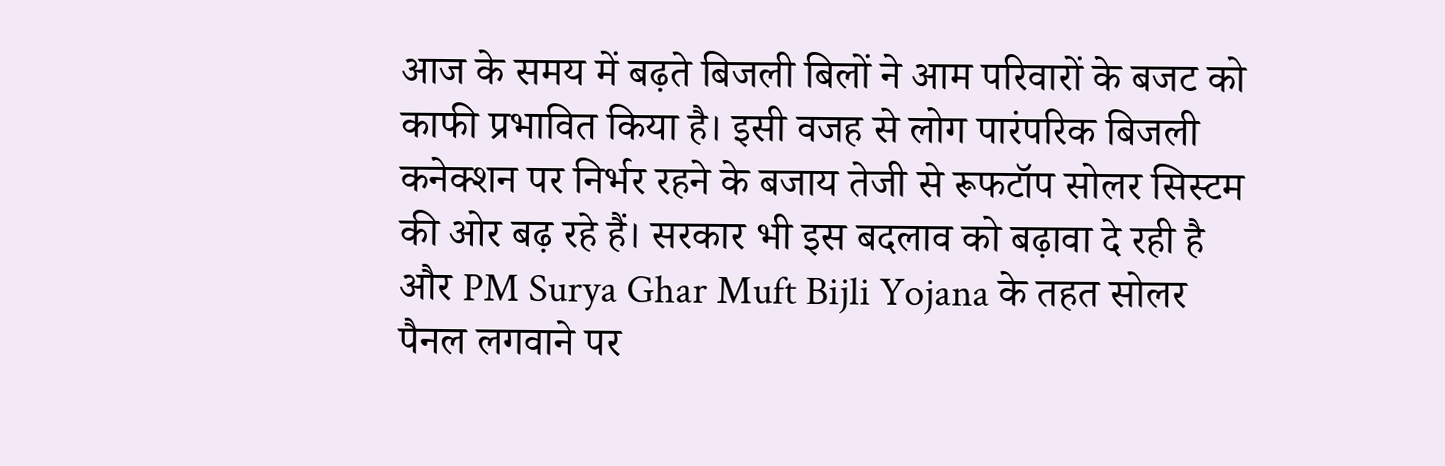आज के समय में बढ़ते बिजली बिलों ने आम परिवारों के बजट को काफी प्रभावित किया है। इसी वजह से लोग पारंपरिक बिजली कनेक्शन पर निर्भर रहने के बजाय तेजी से रूफटॉप सोलर सिस्टम की ओर बढ़ रहे हैं। सरकार भी इस बदलाव को बढ़ावा दे रही है और PM Surya Ghar Muft Bijli Yojana के तहत सोलर पैनल लगवाने पर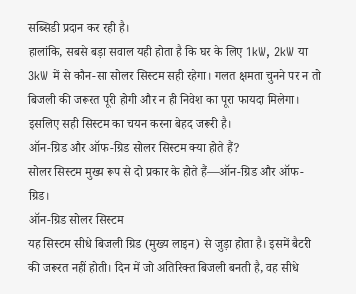सब्सिडी प्रदान कर रही है।
हालांकि, सबसे बड़ा सवाल यही होता है कि घर के लिए 1kW, 2kW या 3kW में से कौन-सा सोलर सिस्टम सही रहेगा। गलत क्षमता चुनने पर न तो बिजली की जरूरत पूरी होगी और न ही निवेश का पूरा फायदा मिलेगा। इसलिए सही सिस्टम का चयन करना बेहद जरूरी है।
ऑन-ग्रिड और ऑफ-ग्रिड सोलर सिस्टम क्या होते हैं?
सोलर सिस्टम मुख्य रूप से दो प्रकार के होते हैं—ऑन-ग्रिड और ऑफ-ग्रिड।
ऑन-ग्रिड सोलर सिस्टम
यह सिस्टम सीधे बिजली ग्रिड (मुख्य लाइन) से जुड़ा होता है। इसमें बैटरी की जरूरत नहीं होती। दिन में जो अतिरिक्त बिजली बनती है, वह सीधे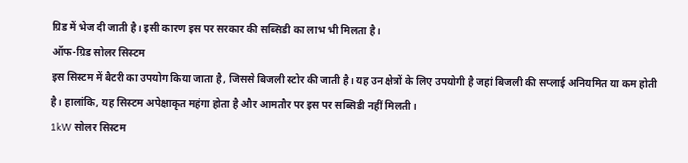ग्रिड में भेज दी जाती है। इसी कारण इस पर सरकार की सब्सिडी का लाभ भी मिलता है।
ऑफ-ग्रिड सोलर सिस्टम
इस सिस्टम में बैटरी का उपयोग किया जाता है, जिससे बिजली स्टोर की जाती है। यह उन क्षेत्रों के लिए उपयोगी है जहां बिजली की सप्लाई अनियमित या कम होती है। हालांकि, यह सिस्टम अपेक्षाकृत महंगा होता है और आमतौर पर इस पर सब्सिडी नहीं मिलती।
1kW सोलर सिस्टम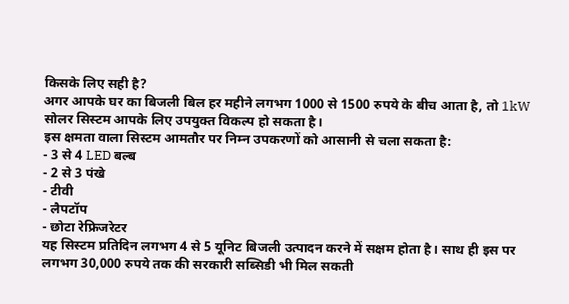किसके लिए सही है?
अगर आपके घर का बिजली बिल हर महीने लगभग 1000 से 1500 रुपये के बीच आता है, तो 1kW सोलर सिस्टम आपके लिए उपयुक्त विकल्प हो सकता है।
इस क्षमता वाला सिस्टम आमतौर पर निम्न उपकरणों को आसानी से चला सकता है:
- 3 से 4 LED बल्ब
- 2 से 3 पंखे
- टीवी
- लैपटॉप
- छोटा रेफ्रिजरेटर
यह सिस्टम प्रतिदिन लगभग 4 से 5 यूनिट बिजली उत्पादन करने में सक्षम होता है। साथ ही इस पर लगभग 30,000 रुपये तक की सरकारी सब्सिडी भी मिल सकती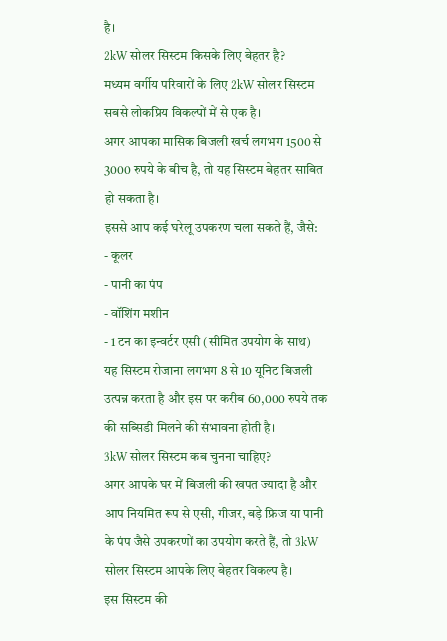है।
2kW सोलर सिस्टम किसके लिए बेहतर है?
मध्यम वर्गीय परिवारों के लिए 2kW सोलर सिस्टम सबसे लोकप्रिय विकल्पों में से एक है।
अगर आपका मासिक बिजली खर्च लगभग 1500 से 3000 रुपये के बीच है, तो यह सिस्टम बेहतर साबित हो सकता है।
इससे आप कई घरेलू उपकरण चला सकते हैं, जैसे:
- कूलर
- पानी का पंप
- वॉशिंग मशीन
- 1 टन का इन्वर्टर एसी (सीमित उपयोग के साथ)
यह सिस्टम रोजाना लगभग 8 से 10 यूनिट बिजली उत्पन्न करता है और इस पर करीब 60,000 रुपये तक की सब्सिडी मिलने की संभावना होती है।
3kW सोलर सिस्टम कब चुनना चाहिए?
अगर आपके घर में बिजली की खपत ज्यादा है और आप नियमित रूप से एसी, गीजर, बड़े फ्रिज या पानी के पंप जैसे उपकरणों का उपयोग करते हैं, तो 3kW सोलर सिस्टम आपके लिए बेहतर विकल्प है।
इस सिस्टम की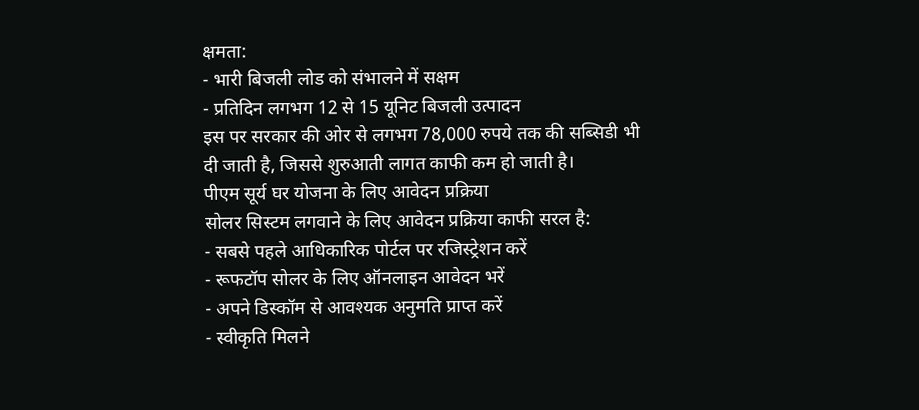क्षमता:
- भारी बिजली लोड को संभालने में सक्षम
- प्रतिदिन लगभग 12 से 15 यूनिट बिजली उत्पादन
इस पर सरकार की ओर से लगभग 78,000 रुपये तक की सब्सिडी भी दी जाती है, जिससे शुरुआती लागत काफी कम हो जाती है।
पीएम सूर्य घर योजना के लिए आवेदन प्रक्रिया
सोलर सिस्टम लगवाने के लिए आवेदन प्रक्रिया काफी सरल है:
- सबसे पहले आधिकारिक पोर्टल पर रजिस्ट्रेशन करें
- रूफटॉप सोलर के लिए ऑनलाइन आवेदन भरें
- अपने डिस्कॉम से आवश्यक अनुमति प्राप्त करें
- स्वीकृति मिलने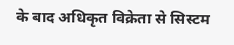के बाद अधिकृत विक्रेता से सिस्टम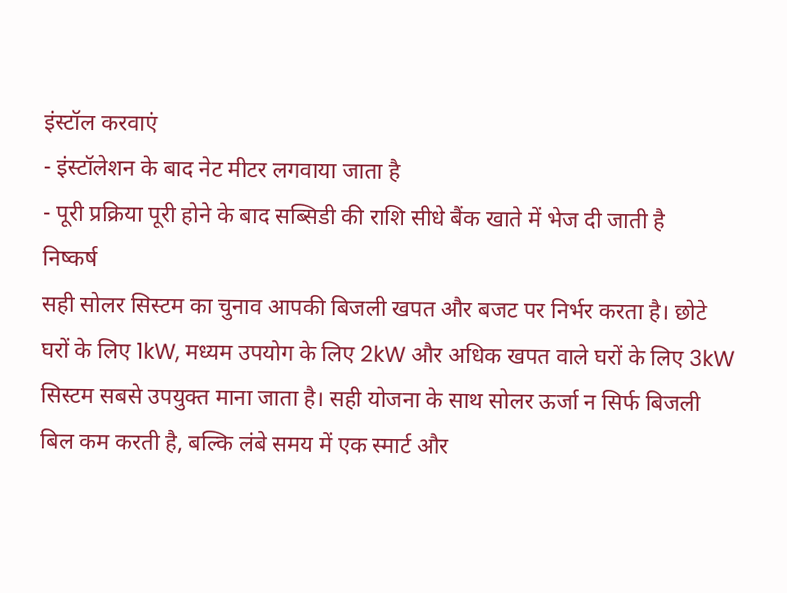इंस्टॉल करवाएं
- इंस्टॉलेशन के बाद नेट मीटर लगवाया जाता है
- पूरी प्रक्रिया पूरी होने के बाद सब्सिडी की राशि सीधे बैंक खाते में भेज दी जाती है
निष्कर्ष
सही सोलर सिस्टम का चुनाव आपकी बिजली खपत और बजट पर निर्भर करता है। छोटे घरों के लिए 1kW, मध्यम उपयोग के लिए 2kW और अधिक खपत वाले घरों के लिए 3kW सिस्टम सबसे उपयुक्त माना जाता है। सही योजना के साथ सोलर ऊर्जा न सिर्फ बिजली बिल कम करती है, बल्कि लंबे समय में एक स्मार्ट और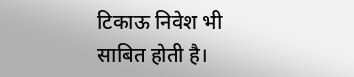टिकाऊ निवेश भी साबित होती है।